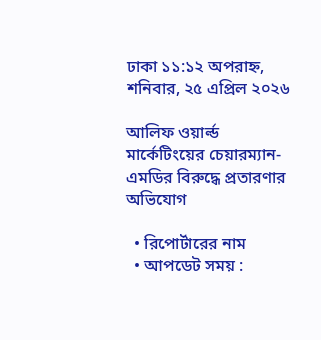ঢাকা ১১:১২ অপরাহ্ন, শনিবার, ২৫ এপ্রিল ২০২৬

আলিফ ওয়ার্ল্ড মার্কেটিংয়ের চেয়ারম্যান-এমডির বিরুদ্ধে প্রতারণার অভিযোগ

  • রিপোর্টারের নাম
  • আপডেট সময় :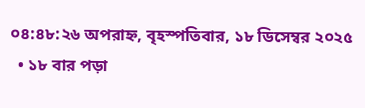০৪:৪৮:২৬ অপরাহ্ন, বৃহস্পতিবার, ১৮ ডিসেম্বর ২০২৫
  • ১৮ বার পড়া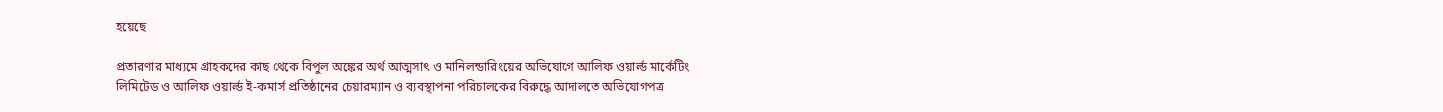হয়েছে

প্রতারণার মাধ্যমে গ্রাহকদের কাছ থেকে বিপুল অঙ্কের অর্থ আত্মসাৎ ও মানিলন্ডারিংয়ের অভিযোগে আলিফ ওয়ার্ল্ড মার্কেটিং লিমিটেড ও আলিফ ওয়ার্ল্ড ই-কমার্স প্রতিষ্ঠানের চেয়ারম্যান ও ব্যবস্থাপনা পরিচালকের বিরুদ্ধে আদালতে অভিযোগপত্র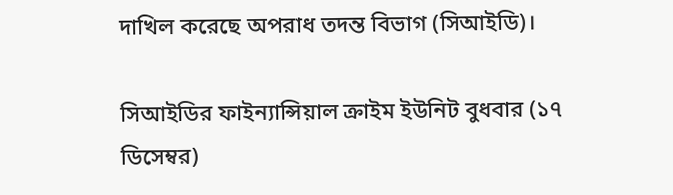দাখিল করেছে অপরাধ তদন্ত বিভাগ (সিআইডি)।

সিআইডির ফাইন্যান্সিয়াল ক্রাইম ইউনিট বুধবার (১৭ ডিসেম্বর)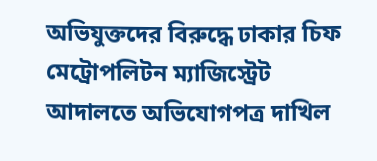অভিযুক্তদের বিরুদ্ধে ঢাকার চিফ মেট্রোপলিটন ম্যাজিস্ট্রেট আদালতে অভিযোগপত্র দাখিল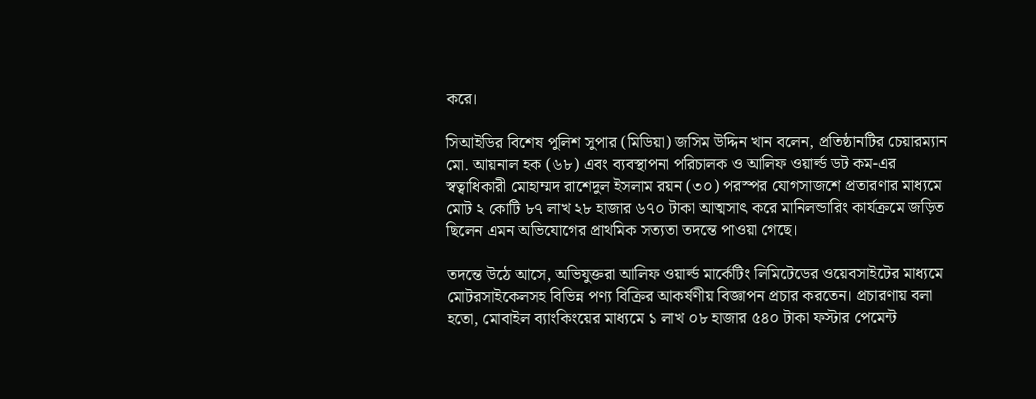করে।

সিআইডির বি‌শেষ পু‌লিশ সুপার (মি‌ডিয়া) জ‌সিম উদ্দিন খান ব‌লেন, প্রতিষ্ঠানটির চেয়ারম্যান মো. আয়নাল হক (৬৮) এবং ব্যবস্থাপনা পরিচালক ও আলিফ ওয়ার্ল্ড ডট কম-এর স্বত্বাধিকারী মোহাম্মদ রাশেদুল ইসলাম রয়ন (৩০) পরস্পর যোগসাজশে প্রতারণার মাধ্যমে মোট ২ কোটি ৮৭ লাখ ২৮ হাজার ৬৭০ টাকা আত্মসাৎ করে মানিলন্ডারিং কার্যক্রমে জড়িত ছিলেন‌ এমন অভিযোগের প্রাথমিক সত্যতা তদন্তে পাওয়া গেছে।

তদন্তে উঠে আসে, অভিযুক্তরা আলিফ ওয়ার্ল্ড মা‌র্কেটিং লি‌মি‌টে‌ডের ওয়েবসাইটের মাধ্যমে মোটরসাইকেলসহ বিভিন্ন পণ্য বিক্রির আকর্ষণীয় বিজ্ঞাপন প্রচার করতেন। প্রচারণায় বলা হতো, মোবাইল ব্যাংকিংয়ের মাধ্যমে ১ লাখ ০৮ হাজার ৫৪০ টাকা ফস্টার পে‌মেন্ট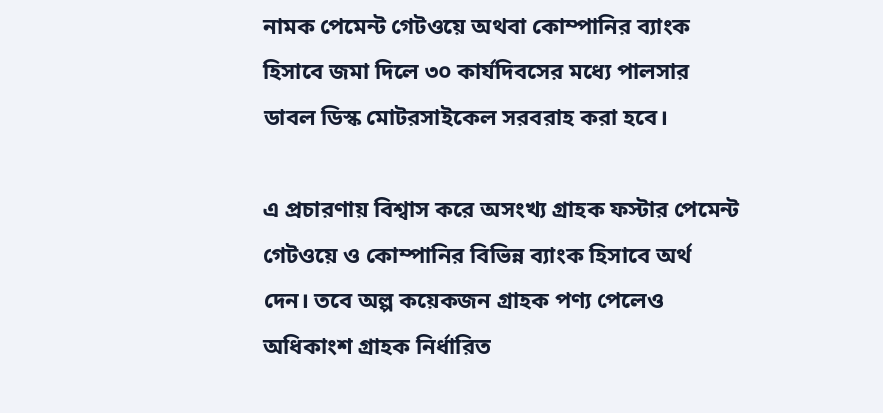নামক পেমেন্ট গেটওয়ে অথবা কোম্পানির ব্যাংক হিসাবে জমা দিলে ৩০ কার্যদিবসের মধ্যে পালসার ডাবল ডিস্ক মোটরসাইকেল সরবরাহ করা হবে।

এ প্রচারণায় বিশ্বাস করে অসংখ্য গ্রাহক ফস্টার পে‌মেন্ট গেটওয়ে ও কোম্পানির বিভিন্ন ব্যাংক হিসাবে অর্থ দেন। তবে অল্প কয়েকজন গ্রাহক পণ্য পেলেও অধিকাংশ গ্রাহক নির্ধারিত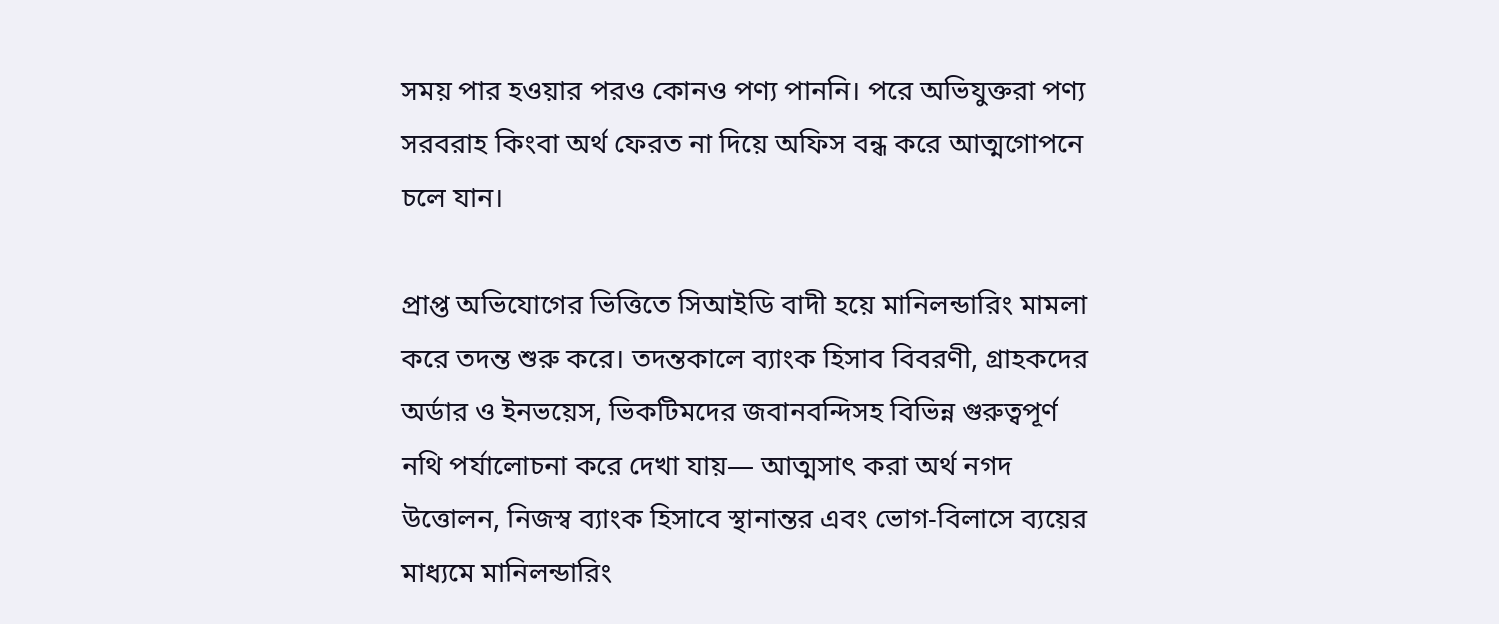সময় পার হওয়ার পরও কোনও পণ্য পাননি। পরে অভিযুক্তরা পণ্য সরবরাহ কিংবা অর্থ ফেরত না দিয়ে অফিস বন্ধ করে আত্মগোপনে চলে যান।

প্রাপ্ত অভিযোগের ভিত্তিতে সিআইডি বাদী হয়ে মানিলন্ডারিং মামলা করে তদন্ত শুরু করে। তদন্তকালে ব্যাংক হিসাব বিবরণী, গ্রাহকদের অর্ডার ও ইনভয়েস, ভিকটিমদের জবানবন্দিসহ বিভিন্ন গুরুত্বপূর্ণ নথি পর্যালোচনা করে দেখা যায়— আত্মসাৎ করা অর্থ নগদ উত্তোলন, নিজস্ব ব্যাংক হিসাবে স্থানান্তর এবং ভোগ-বিলাসে ব্যয়ের মাধ্যমে মানিলন্ডারিং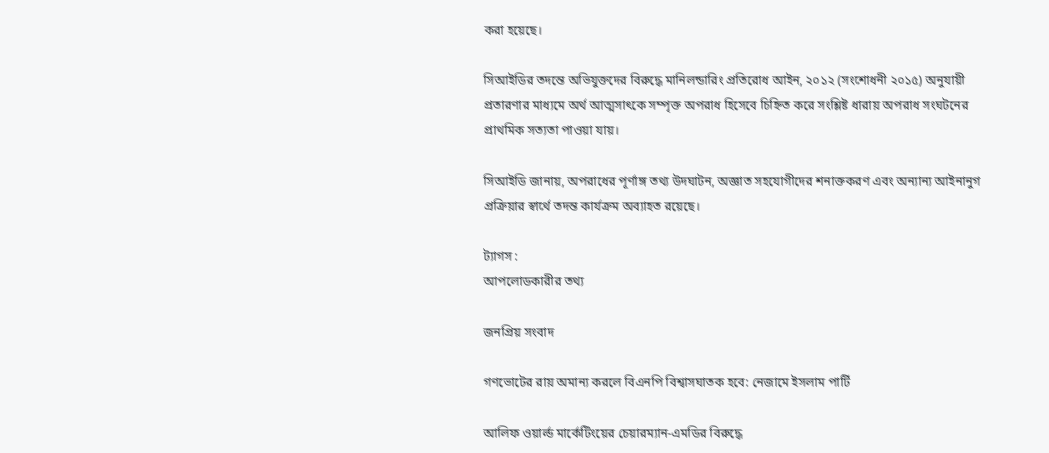করা হয়েছে।

সিআইডির তদন্তে অভিযুক্তদের বিরুদ্ধে মানিলন্ডারিং প্রতিরোধ আইন, ২০১২ (সংশোধনী ২০১৫) অনুযায়ী প্রতারণার মাধ্যমে অর্থ আত্মসাৎকে সম্পৃক্ত অপরাধ হিসেবে চিহ্নিত করে সংশ্লিষ্ট ধারায় অপরাধ সংঘটনের প্রাথমিক সত্যতা পাওয়া যায়।

সিআইডি জানায়, অপরাধের পূর্ণাঙ্গ তথ্য উদঘাটন, অজ্ঞাত সহযোগীদের শনাক্তকরণ এবং অন্যান্য আইনানুগ প্রক্রিয়ার স্বার্থে তদন্ত কার্যক্রম অব্যাহত রয়েছে।

ট্যাগস :
আপলোডকারীর তথ্য

জনপ্রিয় সংবাদ

গণভোটের রায় অমান্য করলে বিএনপি বিশ্বাসঘাতক হবে: নেজামে ইসলাম পার্টি

আলিফ ওয়ার্ল্ড মার্কেটিংয়ের চেয়ারম্যান-এমডির বিরুদ্ধে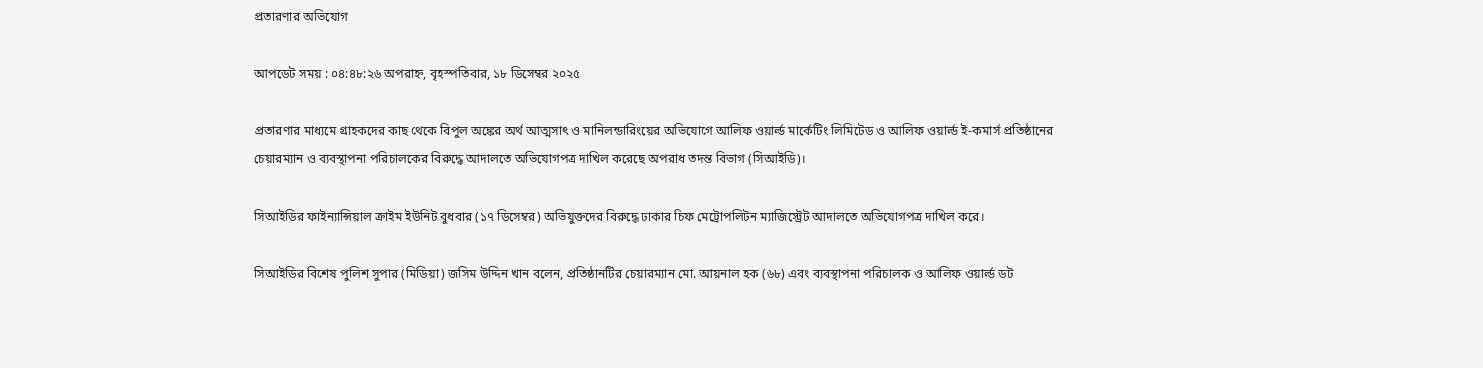প্রতারণার অভিযোগ

আপডেট সময় : ০৪:৪৮:২৬ অপরাহ্ন, বৃহস্পতিবার, ১৮ ডিসেম্বর ২০২৫

প্রতারণার মাধ্যমে গ্রাহকদের কাছ থেকে বিপুল অঙ্কের অর্থ আত্মসাৎ ও মানিলন্ডারিংয়ের অভিযোগে আলিফ ওয়ার্ল্ড মার্কেটিং লিমিটেড ও আলিফ ওয়ার্ল্ড ই-কমার্স প্রতিষ্ঠানের চেয়ারম্যান ও ব্যবস্থাপনা পরিচালকের বিরুদ্ধে আদালতে অভিযোগপত্র দাখিল করেছে অপরাধ তদন্ত বিভাগ (সিআইডি)।

সিআইডির ফাইন্যান্সিয়াল ক্রাইম ইউনিট বুধবার (১৭ ডিসেম্বর) অভিযুক্তদের বিরুদ্ধে ঢাকার চিফ মেট্রোপলিটন ম্যাজিস্ট্রেট আদালতে অভিযোগপত্র দাখিল করে।

সিআইডির বি‌শেষ পু‌লিশ সুপার (মি‌ডিয়া) জ‌সিম উদ্দিন খান ব‌লেন, প্রতিষ্ঠানটির চেয়ারম্যান মো. আয়নাল হক (৬৮) এবং ব্যবস্থাপনা পরিচালক ও আলিফ ওয়ার্ল্ড ডট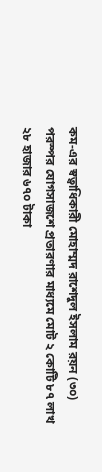কম-এর স্বত্বাধিকারী মোহাম্মদ রাশেদুল ইসলাম রয়ন (৩০) পরস্পর যোগসাজশে প্রতারণার মাধ্যমে মোট ২ কোটি ৮৭ লাখ ২৮ হাজার ৬৭০ টাকা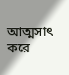আত্মসাৎ করে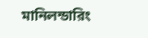মানিলন্ডারিং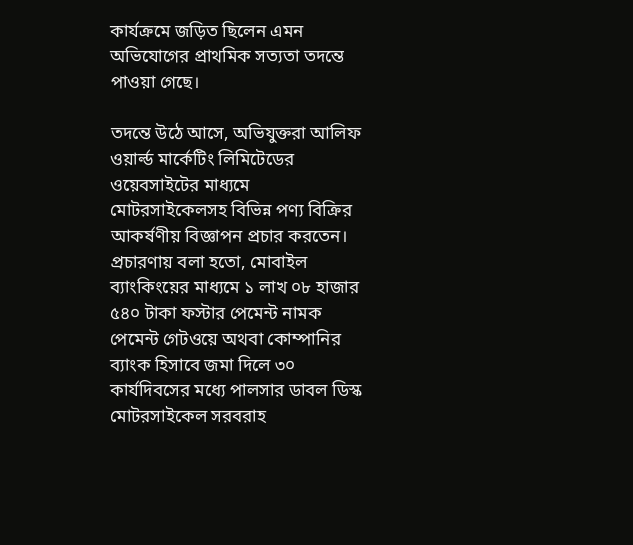কার্যক্রমে জড়িত ছিলেন‌ এমন অভিযোগের প্রাথমিক সত্যতা তদন্তে পাওয়া গেছে।

তদন্তে উঠে আসে, অভিযুক্তরা আলিফ ওয়ার্ল্ড মা‌র্কেটিং লি‌মি‌টে‌ডের ওয়েবসাইটের মাধ্যমে মোটরসাইকেলসহ বিভিন্ন পণ্য বিক্রির আকর্ষণীয় বিজ্ঞাপন প্রচার করতেন। প্রচারণায় বলা হতো, মোবাইল ব্যাংকিংয়ের মাধ্যমে ১ লাখ ০৮ হাজার ৫৪০ টাকা ফস্টার পে‌মেন্ট নামক পেমেন্ট গেটওয়ে অথবা কোম্পানির ব্যাংক হিসাবে জমা দিলে ৩০ কার্যদিবসের মধ্যে পালসার ডাবল ডিস্ক মোটরসাইকেল সরবরাহ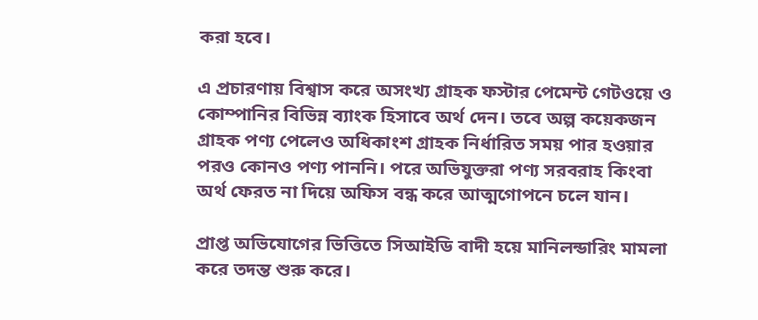করা হবে।

এ প্রচারণায় বিশ্বাস করে অসংখ্য গ্রাহক ফস্টার পে‌মেন্ট গেটওয়ে ও কোম্পানির বিভিন্ন ব্যাংক হিসাবে অর্থ দেন। তবে অল্প কয়েকজন গ্রাহক পণ্য পেলেও অধিকাংশ গ্রাহক নির্ধারিত সময় পার হওয়ার পরও কোনও পণ্য পাননি। পরে অভিযুক্তরা পণ্য সরবরাহ কিংবা অর্থ ফেরত না দিয়ে অফিস বন্ধ করে আত্মগোপনে চলে যান।

প্রাপ্ত অভিযোগের ভিত্তিতে সিআইডি বাদী হয়ে মানিলন্ডারিং মামলা করে তদন্ত শুরু করে।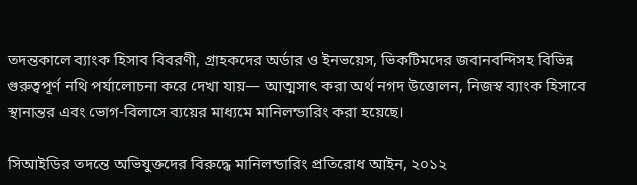তদন্তকালে ব্যাংক হিসাব বিবরণী, গ্রাহকদের অর্ডার ও ইনভয়েস, ভিকটিমদের জবানবন্দিসহ বিভিন্ন গুরুত্বপূর্ণ নথি পর্যালোচনা করে দেখা যায়— আত্মসাৎ করা অর্থ নগদ উত্তোলন, নিজস্ব ব্যাংক হিসাবে স্থানান্তর এবং ভোগ-বিলাসে ব্যয়ের মাধ্যমে মানিলন্ডারিং করা হয়েছে।

সিআইডির তদন্তে অভিযুক্তদের বিরুদ্ধে মানিলন্ডারিং প্রতিরোধ আইন, ২০১২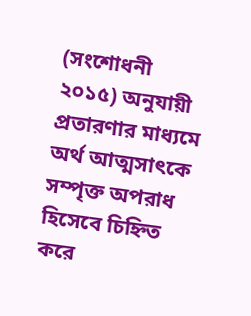(সংশোধনী ২০১৫) অনুযায়ী প্রতারণার মাধ্যমে অর্থ আত্মসাৎকে সম্পৃক্ত অপরাধ হিসেবে চিহ্নিত করে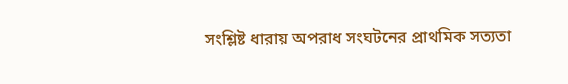সংশ্লিষ্ট ধারায় অপরাধ সংঘটনের প্রাথমিক সত্যতা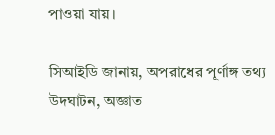পাওয়া যায়।

সিআইডি জানায়, অপরাধের পূর্ণাঙ্গ তথ্য উদঘাটন, অজ্ঞাত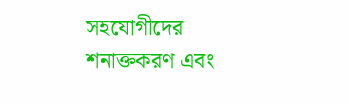সহযোগীদের শনাক্তকরণ এবং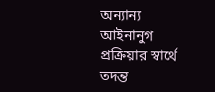অন্যান্য আইনানুগ প্রক্রিয়ার স্বার্থে তদন্ত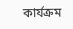কার্যক্রম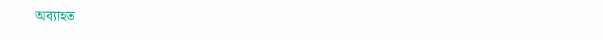অব্যাহত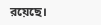রয়েছে।